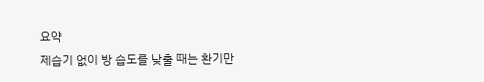요약
제습기 없이 방 습도를 낮출 때는 환기만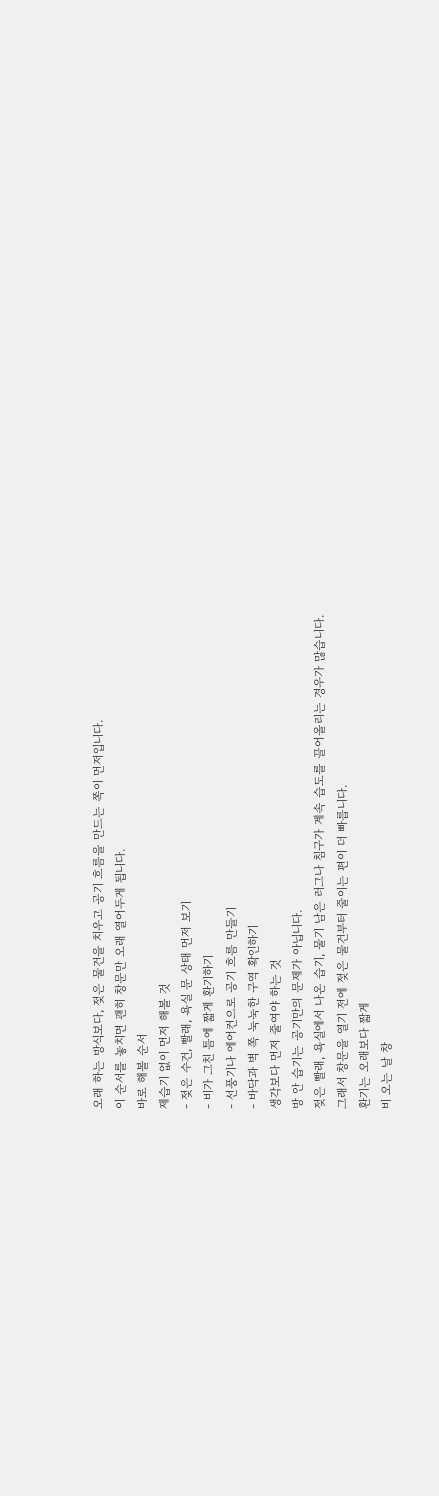오래 하는 방식보다, 젖은 물건을 치우고 공기 흐름을 만드는 쪽이 먼저입니다.
이 순서를 놓치면 괜히 창문만 오래 열어두게 됩니다.
바로 해볼 순서
제습기 없이 먼저 해볼 것
- 젖은 수건, 빨래, 욕실 문 상태 먼저 보기
- 비가 그친 틈에 짧게 환기하기
- 선풍기나 에어컨으로 공기 흐름 만들기
- 바닥과 벽 쪽 눅눅한 구역 확인하기
생각보다 먼저 줄여야 하는 것
방 안 습기는 공기만의 문제가 아닙니다.
젖은 빨래, 욕실에서 나온 습기, 물기 남은 러그나 침구가 계속 습도를 끌어올리는 경우가 많습니다.
그래서 창문을 열기 전에 젖은 물건부터 줄이는 편이 더 빠릅니다.
환기는 오래보다 짧게
비 오는 날 창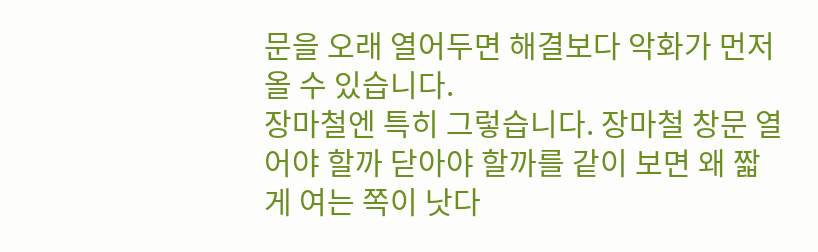문을 오래 열어두면 해결보다 악화가 먼저 올 수 있습니다.
장마철엔 특히 그렇습니다. 장마철 창문 열어야 할까 닫아야 할까를 같이 보면 왜 짧게 여는 쪽이 낫다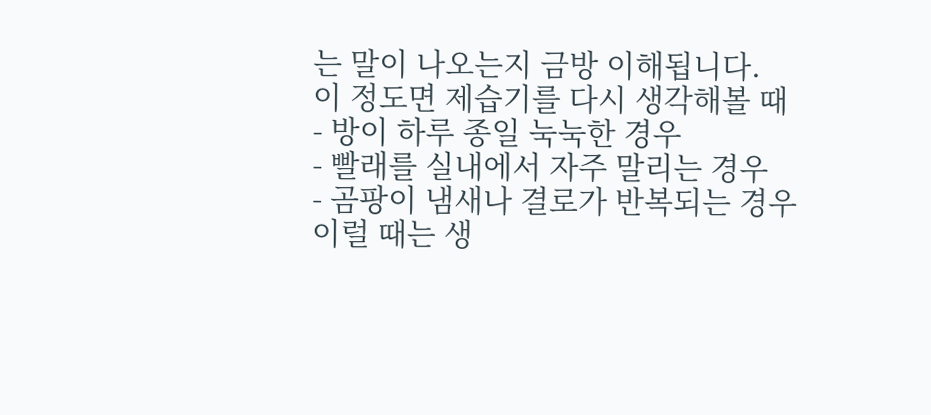는 말이 나오는지 금방 이해됩니다.
이 정도면 제습기를 다시 생각해볼 때
- 방이 하루 종일 눅눅한 경우
- 빨래를 실내에서 자주 말리는 경우
- 곰팡이 냄새나 결로가 반복되는 경우
이럴 때는 생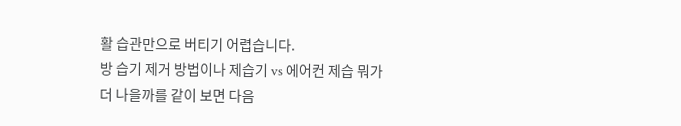활 습관만으로 버티기 어렵습니다.
방 습기 제거 방법이나 제습기 vs 에어컨 제습 뭐가 더 나을까를 같이 보면 다음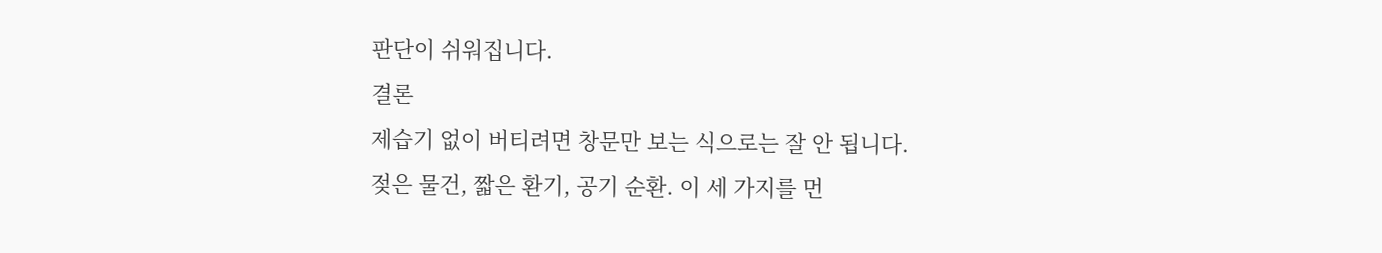판단이 쉬워집니다.
결론
제습기 없이 버티려면 창문만 보는 식으로는 잘 안 됩니다.
젖은 물건, 짧은 환기, 공기 순환. 이 세 가지를 먼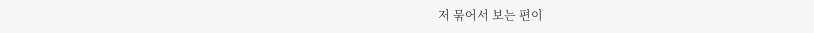저 묶어서 보는 편이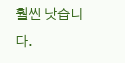훨씬 낫습니다.